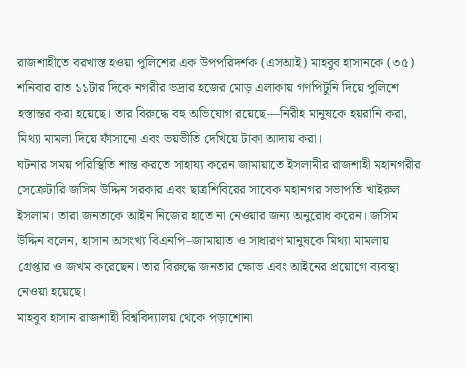রাজশাহীতে বরখাস্ত হওয়া পুলিশের এক উপপরিদর্শক (এসআই) মাহবুব হাসানকে (৩৫) শনিবার রাত ১১টার দিকে নগরীর ভদ্রার হজের মোড় এলাকায় গণপিটুনি দিয়ে পুলিশে হস্তান্তর করা হয়েছে। তার বিরুদ্ধে বহু অভিযোগ রয়েছে—নিরীহ মানুষকে হয়রানি করা, মিথ্যা মামলা দিয়ে ফাঁসানো এবং ভয়ভীতি দেখিয়ে টাকা আদায় করা।
ঘটনার সময় পরিস্থিতি শান্ত করতে সাহায্য করেন জামায়াতে ইসলামীর রাজশাহী মহানগরীর সেক্রেটারি জসিম উদ্দিন সরকার এবং ছাত্রশিবিরের সাবেক মহানগর সভাপতি খাইরুল ইসলাম। তারা জনতাকে আইন নিজের হাতে না নেওয়ার জন্য অনুরোধ করেন। জসিম উদ্দিন বলেন, হাসান অসংখ্য বিএনপি–জামায়াত ও সাধারণ মানুষকে মিথ্যা মামলায় গ্রেপ্তার ও জখম করেছেন। তার বিরুদ্ধে জনতার ক্ষোভ এবং আইনের প্রয়োগে ব্যবস্থা নেওয়া হয়েছে।
মাহবুব হাসান রাজশাহী বিশ্ববিদ্যালয় থেকে পড়াশোনা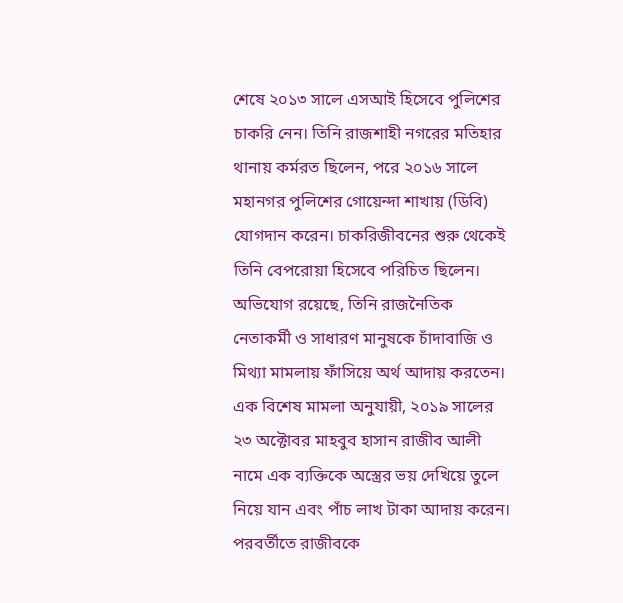শেষে ২০১৩ সালে এসআই হিসেবে পুলিশের চাকরি নেন। তিনি রাজশাহী নগরের মতিহার থানায় কর্মরত ছিলেন, পরে ২০১৬ সালে মহানগর পুলিশের গোয়েন্দা শাখায় (ডিবি) যোগদান করেন। চাকরিজীবনের শুরু থেকেই তিনি বেপরোয়া হিসেবে পরিচিত ছিলেন। অভিযোগ রয়েছে, তিনি রাজনৈতিক নেতাকর্মী ও সাধারণ মানুষকে চাঁদাবাজি ও মিথ্যা মামলায় ফাঁসিয়ে অর্থ আদায় করতেন।
এক বিশেষ মামলা অনুযায়ী, ২০১৯ সালের ২৩ অক্টোবর মাহবুব হাসান রাজীব আলী নামে এক ব্যক্তিকে অস্ত্রের ভয় দেখিয়ে তুলে নিয়ে যান এবং পাঁচ লাখ টাকা আদায় করেন। পরবর্তীতে রাজীবকে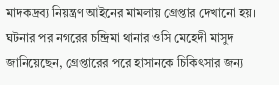মাদকদ্রব্য নিয়ন্ত্রণ আইনের মামলায় গ্রেপ্তার দেখানো হয়।
ঘটনার পর নগরের চন্দ্রিমা থানার ওসি মেহেদী মাসুদ জানিয়েছেন, গ্রেপ্তারের পরে হাসানকে চিকিৎসার জন্য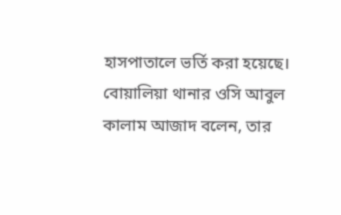হাসপাতালে ভর্তি করা হয়েছে। বোয়ালিয়া থানার ওসি আবুল কালাম আজাদ বলেন, তার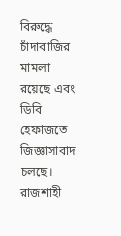বিরুদ্ধে চাঁদাবাজির মামলা রয়েছে এবং ডিবি হেফাজতে জিজ্ঞাসাবাদ চলছে। রাজশাহী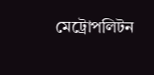মেট্রোপলিটন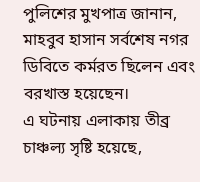পুলিশের মুখপাত্র জানান, মাহবুব হাসান সর্বশেষ নগর ডিবিতে কর্মরত ছিলেন এবং বরখাস্ত হয়েছেন।
এ ঘটনায় এলাকায় তীব্র চাঞ্চল্য সৃষ্টি হয়েছে,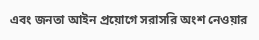এবং জনতা আইন প্রয়োগে সরাসরি অংশ নেওয়ার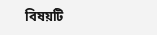বিষয়টি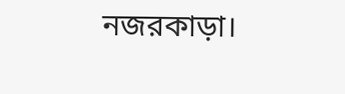নজরকাড়া।